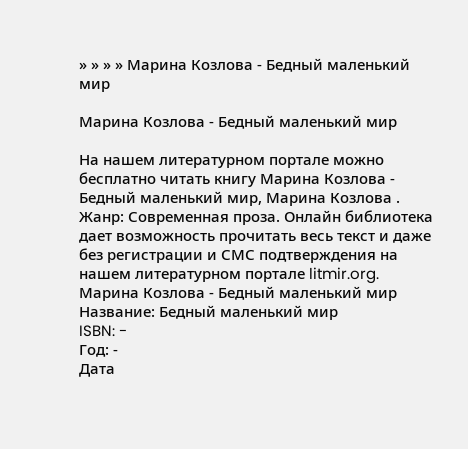» » » » Марина Козлова - Бедный маленький мир

Марина Козлова - Бедный маленький мир

На нашем литературном портале можно бесплатно читать книгу Марина Козлова - Бедный маленький мир, Марина Козлова . Жанр: Современная проза. Онлайн библиотека дает возможность прочитать весь текст и даже без регистрации и СМС подтверждения на нашем литературном портале litmir.org.
Марина Козлова - Бедный маленький мир
Название: Бедный маленький мир
ISBN: -
Год: -
Дата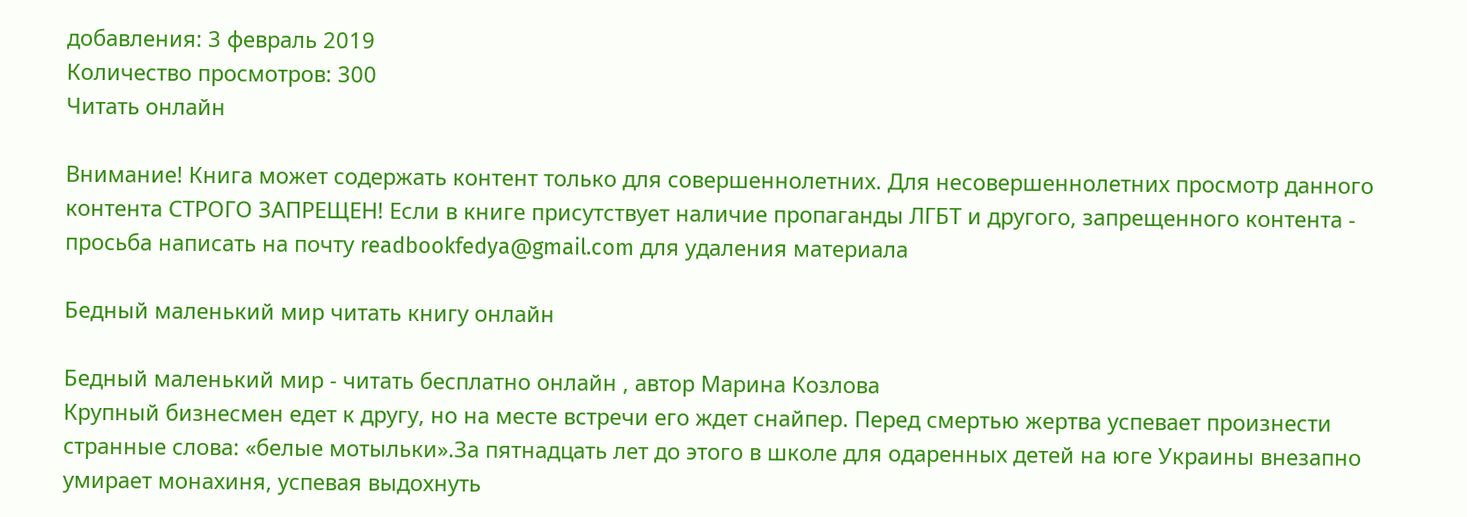добавления: 3 февраль 2019
Количество просмотров: 300
Читать онлайн

Внимание! Книга может содержать контент только для совершеннолетних. Для несовершеннолетних просмотр данного контента СТРОГО ЗАПРЕЩЕН! Если в книге присутствует наличие пропаганды ЛГБТ и другого, запрещенного контента - просьба написать на почту readbookfedya@gmail.com для удаления материала

Бедный маленький мир читать книгу онлайн

Бедный маленький мир - читать бесплатно онлайн , автор Марина Козлова
Крупный бизнесмен едет к другу, но на месте встречи его ждет снайпер. Перед смертью жертва успевает произнести странные слова: «белые мотыльки».За пятнадцать лет до этого в школе для одаренных детей на юге Украины внезапно умирает монахиня, успевая выдохнуть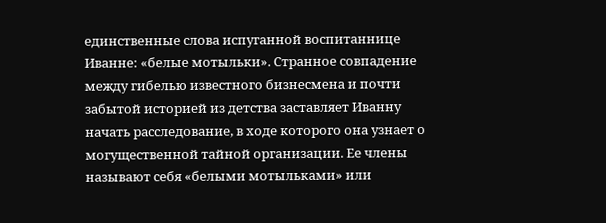единственные слова испуганной воспитаннице Иванне: «белые мотыльки». Странное совпадение между гибелью известного бизнесмена и почти забытой историей из детства заставляет Иванну начать расследование, в ходе которого она узнает о могущественной тайной организации. Ее члены называют себя «белыми мотыльками» или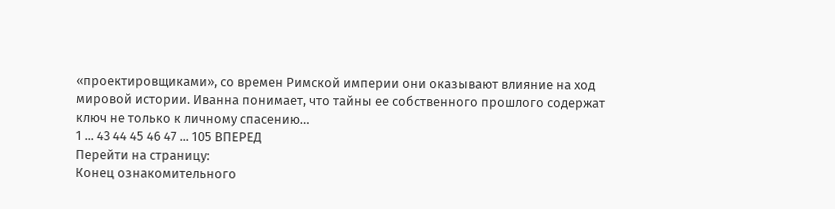«проектировщиками», со времен Римской империи они оказывают влияние на ход мировой истории. Иванна понимает, что тайны ее собственного прошлого содержат ключ не только к личному спасению…
1 ... 43 44 45 46 47 ... 105 ВПЕРЕД
Перейти на страницу:
Конец ознакомительного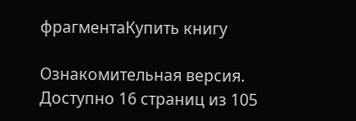фрагментаКупить книгу

Ознакомительная версия. Доступно 16 страниц из 105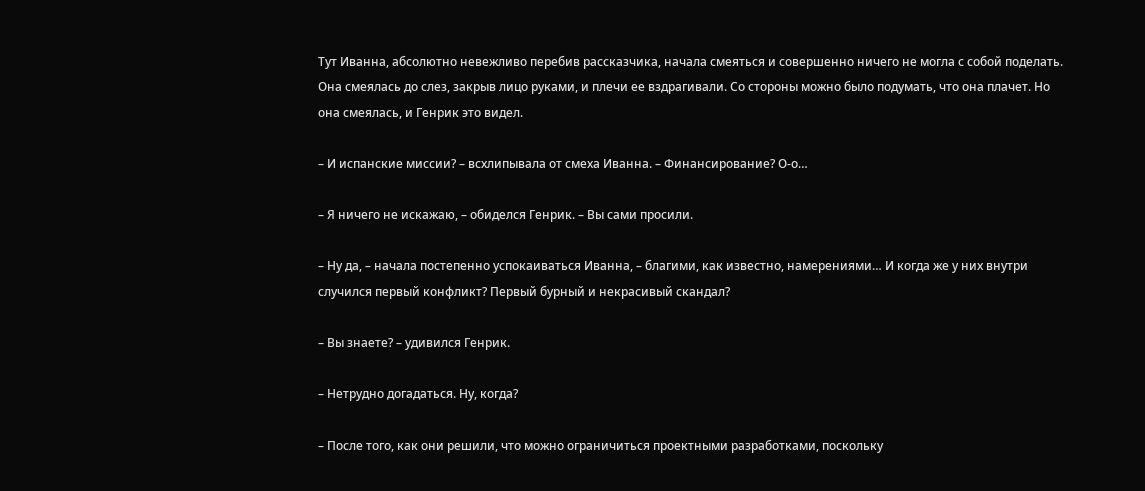Тут Иванна, абсолютно невежливо перебив рассказчика, начала смеяться и совершенно ничего не могла с собой поделать. Она смеялась до слез, закрыв лицо руками, и плечи ее вздрагивали. Со стороны можно было подумать, что она плачет. Но она смеялась, и Генрик это видел.

– И испанские миссии? – всхлипывала от смеха Иванна. – Финансирование? О-о…

– Я ничего не искажаю, – обиделся Генрик. – Вы сами просили.

– Ну да, – начала постепенно успокаиваться Иванна, – благими, как известно, намерениями… И когда же у них внутри случился первый конфликт? Первый бурный и некрасивый скандал?

– Вы знаете? – удивился Генрик.

– Нетрудно догадаться. Ну, когда?

– После того, как они решили, что можно ограничиться проектными разработками, поскольку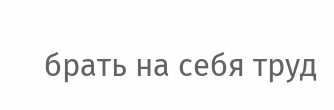брать на себя труд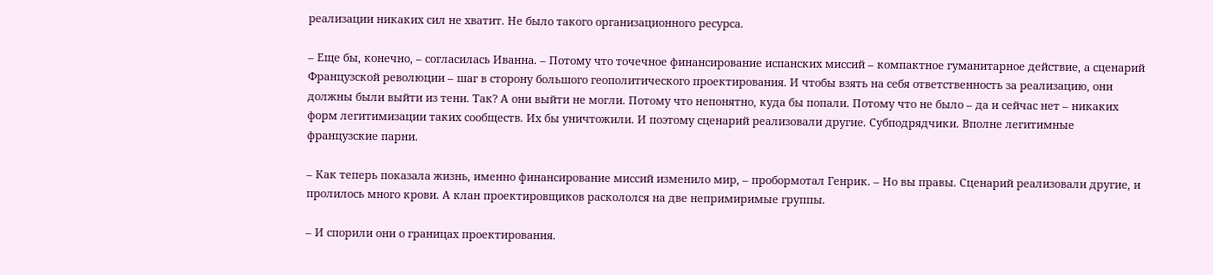реализации никаких сил не хватит. Не было такого организационного ресурса.

– Еще бы, конечно, – согласилась Иванна. – Потому что точечное финансирование испанских миссий – компактное гуманитарное действие, а сценарий Французской революции – шаг в сторону большого геополитического проектирования. И чтобы взять на себя ответственность за реализацию, они должны были выйти из тени. Так? А они выйти не могли. Потому что непонятно, куда бы попали. Потому что не было – да и сейчас нет – никаких форм легитимизации таких сообществ. Их бы уничтожили. И поэтому сценарий реализовали другие. Субподрядчики. Вполне легитимные французские парни.

– Как теперь показала жизнь, именно финансирование миссий изменило мир, – пробормотал Генрик. – Но вы правы. Сценарий реализовали другие, и пролилось много крови. А клан проектировщиков раскололся на две непримиримые группы.

– И спорили они о границах проектирования.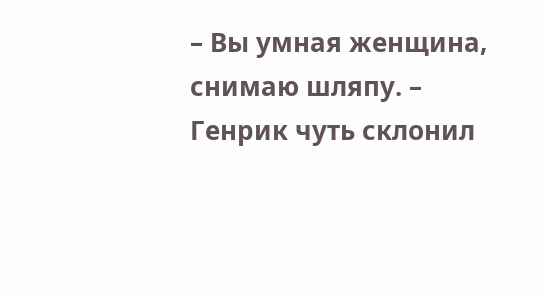– Вы умная женщина, снимаю шляпу. – Генрик чуть склонил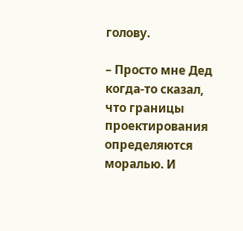голову.

– Просто мне Дед когда-то сказал, что границы проектирования определяются моралью. И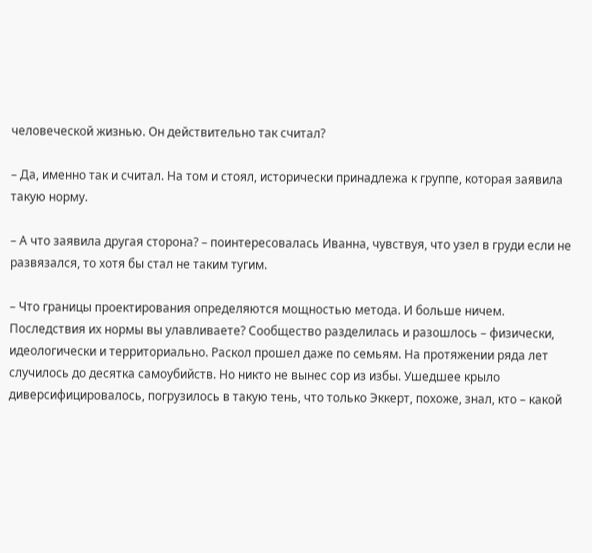человеческой жизнью. Он действительно так считал?

– Да, именно так и считал. На том и стоял, исторически принадлежа к группе, которая заявила такую норму.

– А что заявила другая сторона? – поинтересовалась Иванна, чувствуя, что узел в груди если не развязался, то хотя бы стал не таким тугим.

– Что границы проектирования определяются мощностью метода. И больше ничем. Последствия их нормы вы улавливаете? Сообщество разделилась и разошлось – физически, идеологически и территориально. Раскол прошел даже по семьям. На протяжении ряда лет случилось до десятка самоубийств. Но никто не вынес сор из избы. Ушедшее крыло диверсифицировалось, погрузилось в такую тень, что только Эккерт, похоже, знал, кто – какой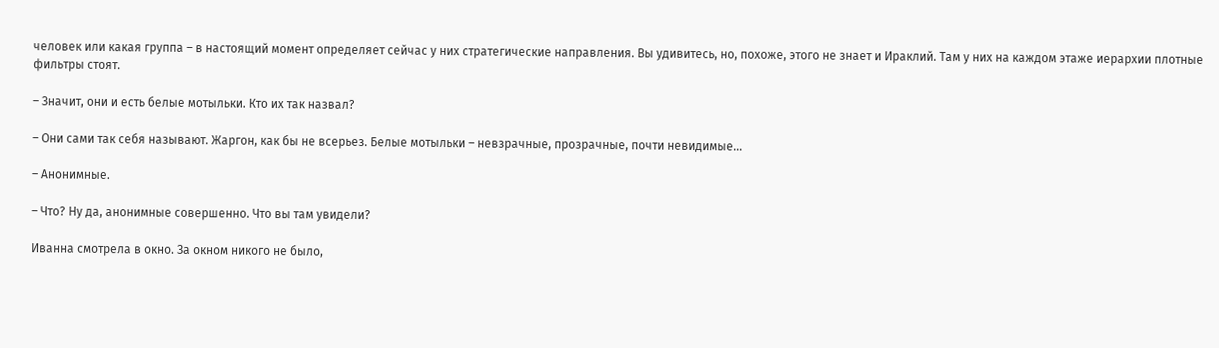человек или какая группа – в настоящий момент определяет сейчас у них стратегические направления. Вы удивитесь, но, похоже, этого не знает и Ираклий. Там у них на каждом этаже иерархии плотные фильтры стоят.

– Значит, они и есть белые мотыльки. Кто их так назвал?

– Они сами так себя называют. Жаргон, как бы не всерьез. Белые мотыльки – невзрачные, прозрачные, почти невидимые…

– Анонимные.

– Что? Ну да, анонимные совершенно. Что вы там увидели?

Иванна смотрела в окно. За окном никого не было,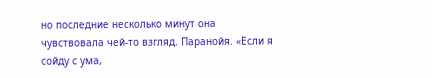но последние несколько минут она чувствовала чей-то взгляд. Паранойя. «Если я сойду с ума,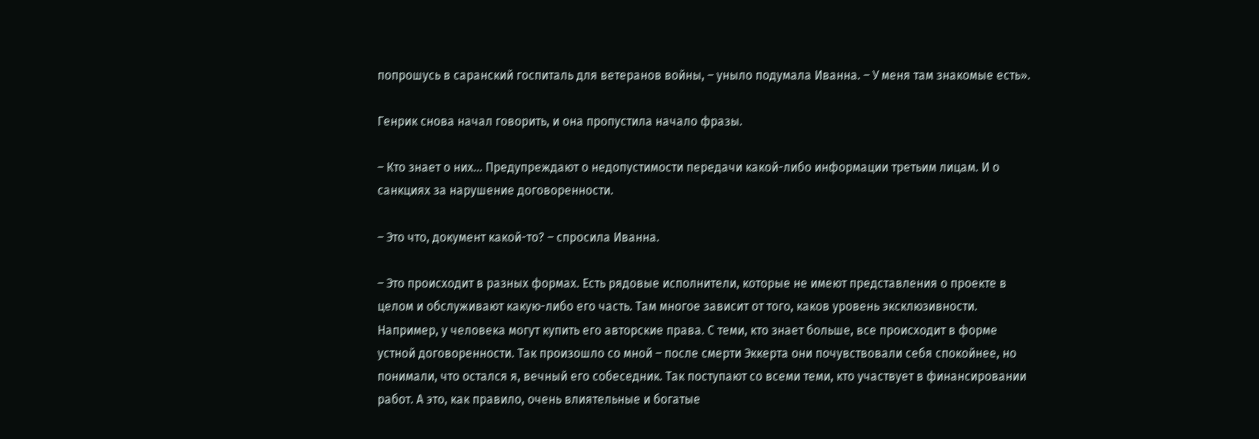попрошусь в саранский госпиталь для ветеранов войны, – уныло подумала Иванна. – У меня там знакомые есть».

Генрик снова начал говорить, и она пропустила начало фразы.

– Кто знает о них… Предупреждают о недопустимости передачи какой-либо информации третьим лицам. И о санкциях за нарушение договоренности.

– Это что, документ какой-то? – спросила Иванна.

– Это происходит в разных формах. Есть рядовые исполнители, которые не имеют представления о проекте в целом и обслуживают какую-либо его часть. Там многое зависит от того, каков уровень эксклюзивности. Например, у человека могут купить его авторские права. С теми, кто знает больше, все происходит в форме устной договоренности. Так произошло со мной – после смерти Эккерта они почувствовали себя спокойнее, но понимали, что остался я, вечный его собеседник. Так поступают со всеми теми, кто участвует в финансировании работ. А это, как правило, очень влиятельные и богатые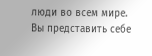люди во всем мире. Вы представить себе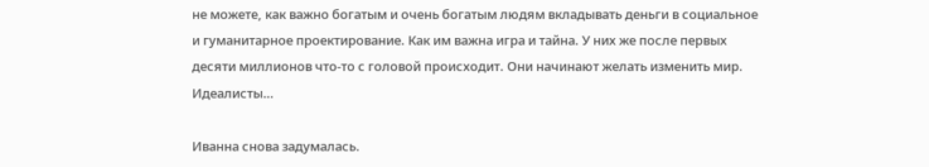не можете, как важно богатым и очень богатым людям вкладывать деньги в социальное и гуманитарное проектирование. Как им важна игра и тайна. У них же после первых десяти миллионов что-то с головой происходит. Они начинают желать изменить мир. Идеалисты…

Иванна снова задумалась.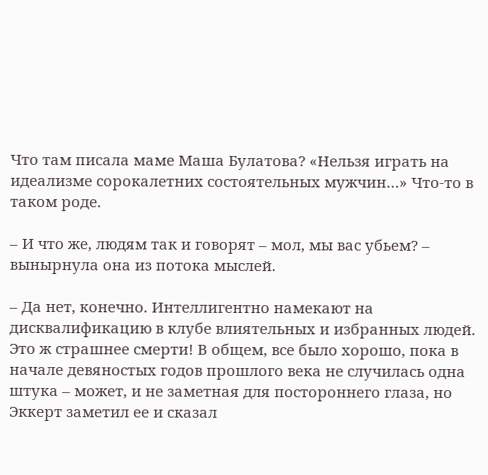Что там писала маме Маша Булатова? «Нельзя играть на идеализме сорокалетних состоятельных мужчин…» Что-то в таком роде.

– И что же, людям так и говорят – мол, мы вас убьем? – вынырнула она из потока мыслей.

– Да нет, конечно. Интеллигентно намекают на дисквалификацию в клубе влиятельных и избранных людей. Это ж страшнее смерти! В общем, все было хорошо, пока в начале девяностых годов прошлого века не случилась одна штука – может, и не заметная для постороннего глаза, но Эккерт заметил ее и сказал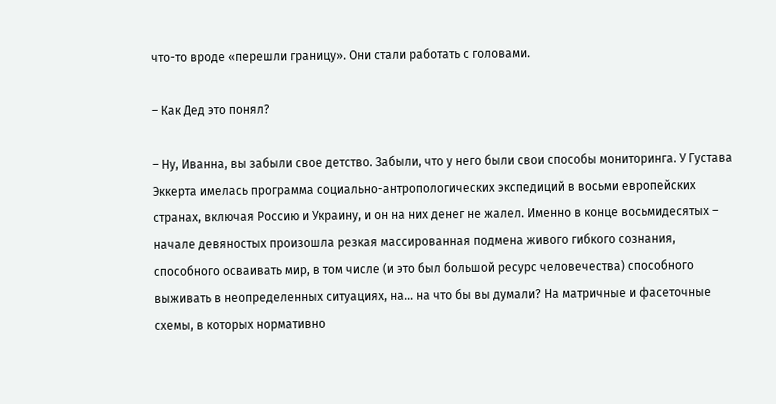что-то вроде «перешли границу». Они стали работать с головами.

– Как Дед это понял?

– Ну, Иванна, вы забыли свое детство. Забыли, что у него были свои способы мониторинга. У Густава Эккерта имелась программа социально-антропологических экспедиций в восьми европейских странах, включая Россию и Украину, и он на них денег не жалел. Именно в конце восьмидесятых – начале девяностых произошла резкая массированная подмена живого гибкого сознания, способного осваивать мир, в том числе (и это был большой ресурс человечества) способного выживать в неопределенных ситуациях, на… на что бы вы думали? На матричные и фасеточные схемы, в которых нормативно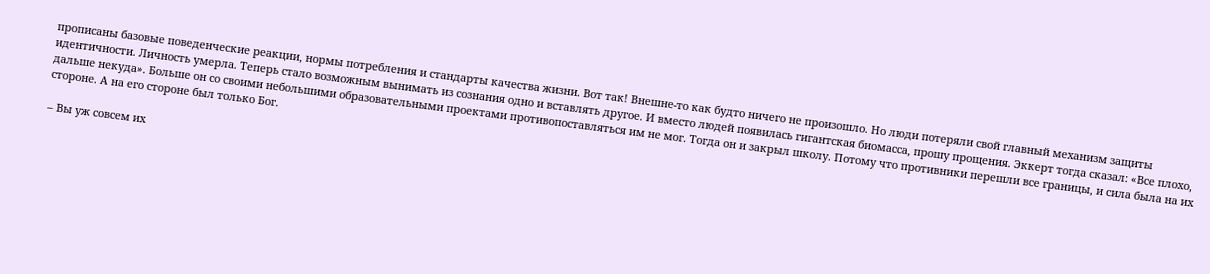прописаны базовые поведенческие реакции, нормы потребления и стандарты качества жизни. Вот так! Внешне-то как будто ничего не произошло. Но люди потеряли свой главный механизм защиты идентичности. Личность умерла. Теперь стало возможным вынимать из сознания одно и вставлять другое. И вместо людей появилась гигантская биомасса, прошу прощения. Эккерт тогда сказал: «Все плохо, дальше некуда». Больше он со своими небольшими образовательными проектами противопоставляться им не мог. Тогда он и закрыл школу. Потому что противники перешли все границы, и сила была на их стороне. А на его стороне был только Бог.

– Вы уж совсем их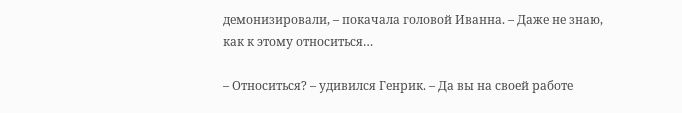демонизировали, – покачала головой Иванна. – Даже не знаю, как к этому относиться…

– Относиться? – удивился Генрик. – Да вы на своей работе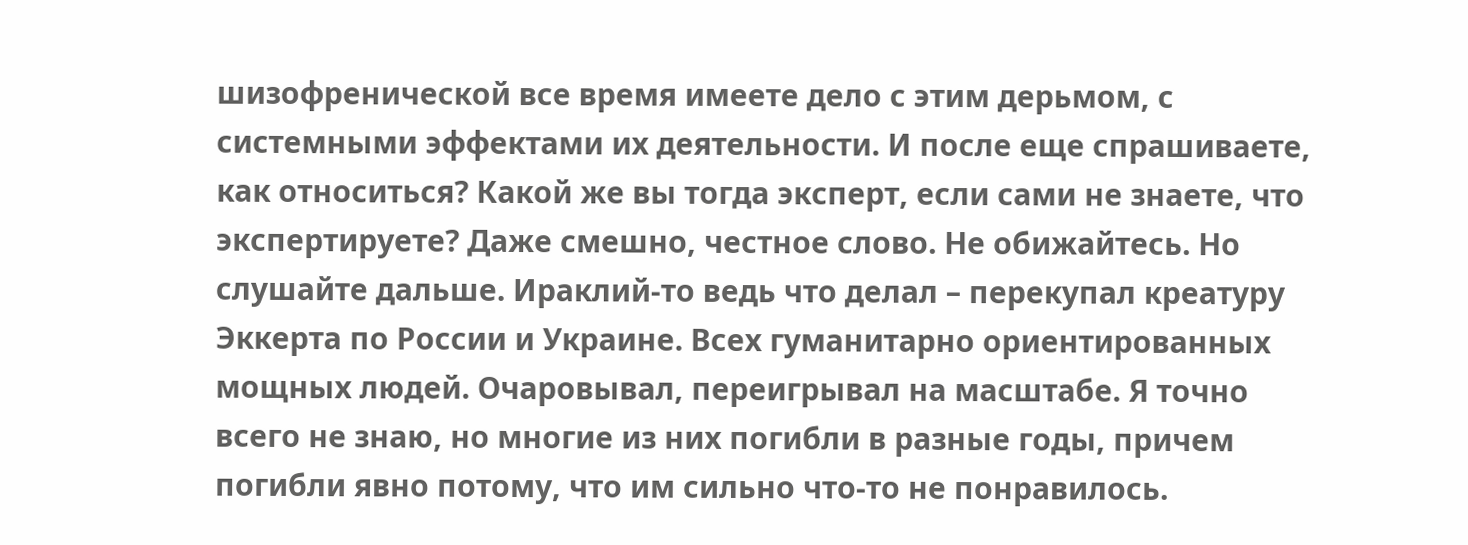шизофренической все время имеете дело с этим дерьмом, с системными эффектами их деятельности. И после еще спрашиваете, как относиться? Какой же вы тогда эксперт, если сами не знаете, что экспертируете? Даже смешно, честное слово. Не обижайтесь. Но слушайте дальше. Ираклий-то ведь что делал – перекупал креатуру Эккерта по России и Украине. Всех гуманитарно ориентированных мощных людей. Очаровывал, переигрывал на масштабе. Я точно всего не знаю, но многие из них погибли в разные годы, причем погибли явно потому, что им сильно что-то не понравилось.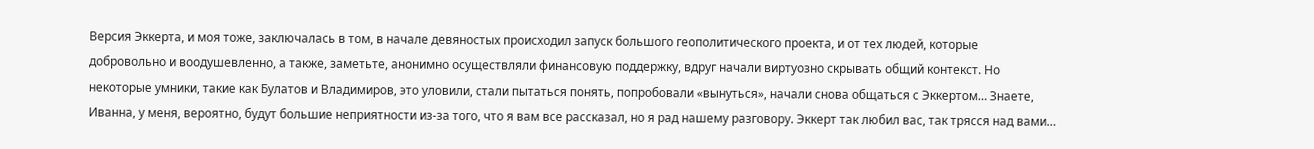Версия Эккерта, и моя тоже, заключалась в том, в начале девяностых происходил запуск большого геополитического проекта, и от тех людей, которые добровольно и воодушевленно, а также, заметьте, анонимно осуществляли финансовую поддержку, вдруг начали виртуозно скрывать общий контекст. Но некоторые умники, такие как Булатов и Владимиров, это уловили, стали пытаться понять, попробовали «вынуться», начали снова общаться с Эккертом… Знаете, Иванна, у меня, вероятно, будут большие неприятности из-за того, что я вам все рассказал, но я рад нашему разговору. Эккерт так любил вас, так трясся над вами…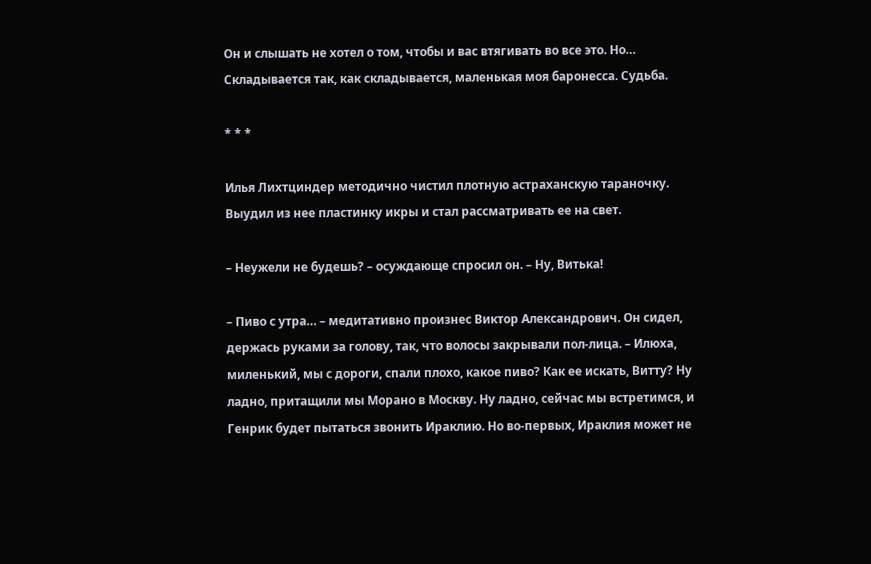Он и слышать не хотел о том, чтобы и вас втягивать во все это. Но… Складывается так, как складывается, маленькая моя баронесса. Судьба.

* * *

Илья Лихтциндер методично чистил плотную астраханскую тараночку. Выудил из нее пластинку икры и стал рассматривать ее на свет.

– Неужели не будешь? – осуждающе спросил он. – Ну, Витька!

– Пиво с утра… – медитативно произнес Виктор Александрович. Он сидел, держась руками за голову, так, что волосы закрывали пол-лица. – Илюха, миленький, мы с дороги, спали плохо, какое пиво? Как ее искать, Витту? Ну ладно, притащили мы Морано в Москву. Ну ладно, сейчас мы встретимся, и Генрик будет пытаться звонить Ираклию. Но во-первых, Ираклия может не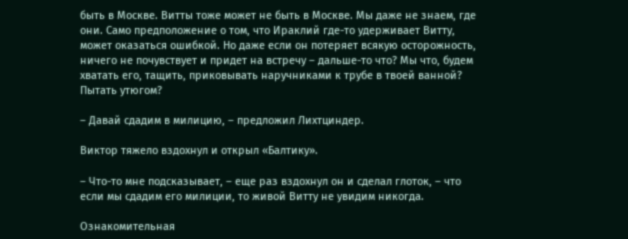быть в Москве. Витты тоже может не быть в Москве. Мы даже не знаем, где они. Само предположение о том, что Ираклий где-то удерживает Витту, может оказаться ошибкой. Но даже если он потеряет всякую осторожность, ничего не почувствует и придет на встречу – дальше-то что? Мы что, будем хватать его, тащить, приковывать наручниками к трубе в твоей ванной? Пытать утюгом?

– Давай сдадим в милицию, – предложил Лихтциндер.

Виктор тяжело вздохнул и открыл «Балтику».

– Что-то мне подсказывает, – еще раз вздохнул он и сделал глоток, – что если мы сдадим его милиции, то живой Витту не увидим никогда.

Ознакомительная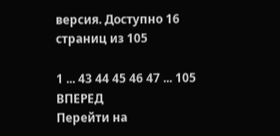версия. Доступно 16 страниц из 105

1 ... 43 44 45 46 47 ... 105 ВПЕРЕД
Перейти на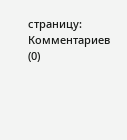страницу:
Комментариев (0)